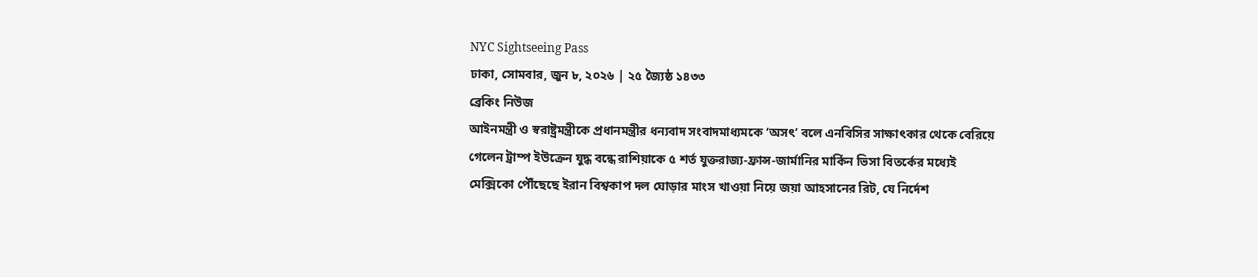NYC Sightseeing Pass
ঢাকা, সোমবার, জুন ৮, ২০২৬ | ২৫ জ্যৈষ্ঠ ১৪৩৩
ব্রেকিং নিউজ
আইনমন্ত্রী ও স্বরাষ্ট্রমন্ত্রীকে প্রধানমন্ত্রীর ধন্যবাদ সংবাদমাধ্যমকে ‘অসৎ’ বলে এনবিসির সাক্ষাৎকার থেকে বেরিয়ে গেলেন ট্রাম্প ইউক্রেন যুদ্ধ বন্ধে রাশিয়াকে ৫ শর্ত যুক্তরাজ্য-ফ্রান্স-জার্মানির মার্কিন ভিসা বিতর্কের মধ্যেই মেক্সিকো পৌঁছেছে ইরান বিশ্বকাপ দল ঘোড়ার মাংস খাওয়া নিয়ে জয়া আহসানের রিট, যে নির্দেশ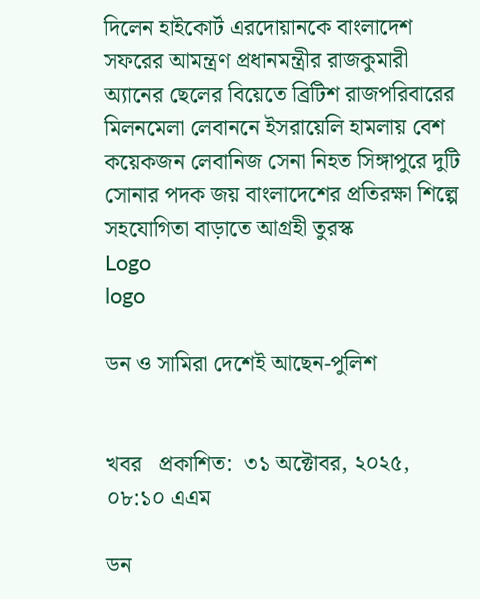দিলেন হাইকোর্ট এরদোয়ানকে বাংলাদেশ সফরের আমন্ত্রণ প্রধানমন্ত্রীর রাজকুমারী অ্যানের ছেলের বিয়েতে ব্রিটিশ রাজপরিবারের মিলনমেলা লেবাননে ইসরায়েলি হামলায় বেশ কয়েকজন লেবানিজ সেনা নিহত সিঙ্গাপুরে দুটি সোনার পদক জয় বাংলাদেশের প্রতিরক্ষা শিল্পে সহযোগিতা বাড়াতে আগ্রহী তুরস্ক
Logo
logo

ডন ও সামিরা দেশেই আছেন-পুলিশ


খবর   প্রকাশিত:  ৩১ অক্টোবর, ২০২৫, ০৮:১০ এএম

ডন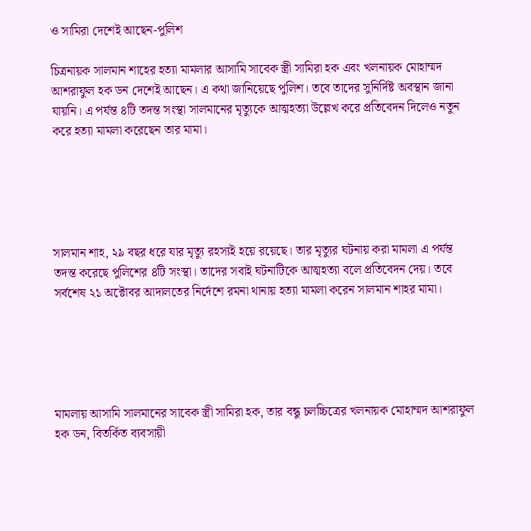ও সামিরা দেশেই আছেন-পুলিশ

চিত্রনায়ক সালমান শাহের হত্যা মামলার আসামি সাবেক স্ত্রী সামিরা হক এবং খলনায়ক মোহাম্মদ আশরাফুল হক ডন দেশেই আছেন। এ কথা জানিয়েছে পুলিশ। তবে তাদের সুনির্দিষ্ট অবস্থান জানা যায়নি। এ পর্যন্ত ৪টি তদন্ত সংস্থা সালমানের মৃত্যুকে আত্মহত্যা উল্লেখ করে প্রতিবেদন দিলেও নতুন করে হত্যা মামলা করেছেন তার মামা।





সালমান শাহ, ২৯ বছর ধরে যার মৃত্যু রহস্যই হয়ে রয়েছে। তার মৃত্যুর ঘটনায় করা মামলা এ পর্যন্ত তদন্ত করেছে পুলিশের ৪টি সংস্থা। তাদের সবাই ঘটনাটিকে আত্মহত্যা বলে প্রতিবেদন দেয়। তবে সর্বশেষ ২১ অক্টোবর আদালতের নির্দেশে রমনা থানায় হত্যা মামলা করেন সালমান শাহর মামা।





মামলায় আসামি সালমানের সাবেক স্ত্রী সামিরা হক, তার বন্ধু চলচ্চিত্রের খলনায়ক মোহাম্মদ আশরাফুল হক ডন, বিতর্কিত ব্যবসায়ী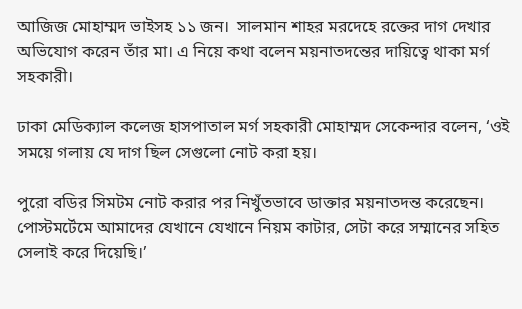আজিজ মোহাম্মদ ভাইসহ ১১ জন।  সালমান শাহর মরদেহে রক্তের দাগ দেখার অভিযোগ করেন তাঁর মা। এ নিয়ে কথা বলেন ময়নাতদন্তের দায়িত্বে থাকা মর্গ সহকারী।

ঢাকা মেডিক্যাল কলেজ হাসপাতাল মর্গ সহকারী মোহাম্মদ সেকেন্দার বলেন, ‘ওই সময়ে গলায় যে দাগ ছিল সেগুলো নোট করা হয়।

পুরো বডির সিমটম নোট করার পর নিখুঁতভাবে ডাক্তার ময়নাতদন্ত করেছেন। পোস্টমর্টেমে আমাদের যেখানে যেখানে নিয়ম কাটার, সেটা করে সম্মানের সহিত সেলাই করে দিয়েছি।’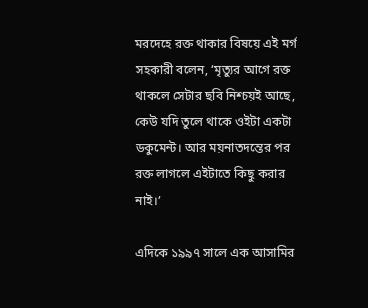মরদেহে রক্ত থাকার বিষয়ে এই মর্গ সহকারী বলেন, ‘মৃত্যুর আগে রক্ত থাকলে সেটার ছবি নিশ্চয়ই আছে, কেউ যদি তুলে থাকে ওইটা একটা ডকুমেন্ট। আর ময়নাতদন্তের পর রক্ত লাগলে এইটাতে কিছু করার নাই।’

এদিকে ১৯৯৭ সালে এক আসামির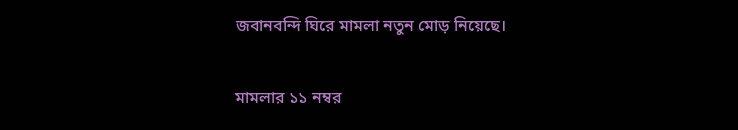জবানবন্দি ঘিরে মামলা নতুন মোড় নিয়েছে।

মামলার ১১ নম্বর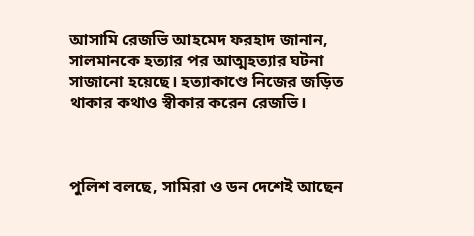আসামি রেজভি আহমেদ ফরহাদ জানান, সালমানকে হত্যার পর আত্মহত্যার ঘটনা সাজানো হয়েছে। হত্যাকাণ্ডে নিজের জড়িত থাকার কথাও স্বীকার করেন রেজভি।



পুলিশ বলছে, সামিরা ও ডন দেশেই আছেন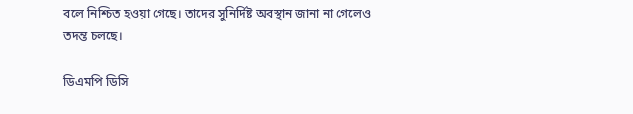বলে নিশ্চিত হওয়া গেছে। তাদের সুনির্দিষ্ট অবস্থান জানা না গেলেও তদন্ত চলছে।

ডিএমপি ডিসি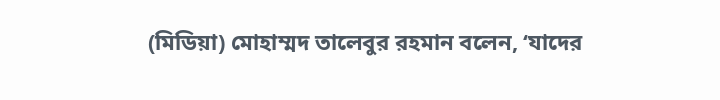(মিডিয়া) মোহাম্মদ তালেবুর রহমান বলেন, ‘যাদের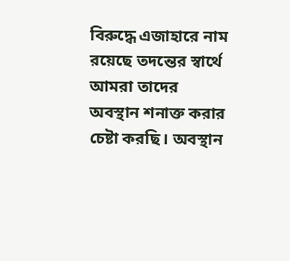বিরুদ্ধে এজাহারে নাম রয়েছে তদন্তের স্বার্থে আমরা তাদের অবস্থান শনাক্ত করার চেষ্টা করছি। অবস্থান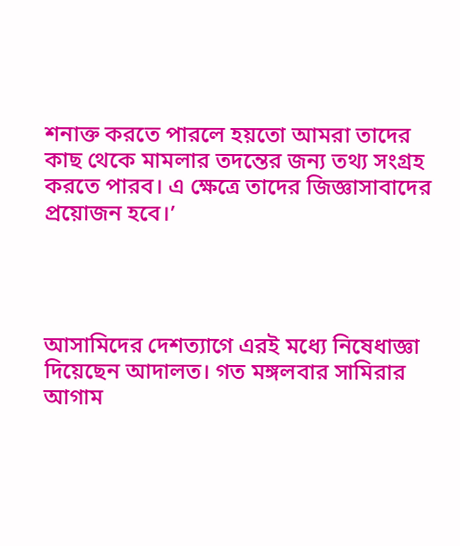শনাক্ত করতে পারলে হয়তো আমরা তাদের কাছ থেকে মামলার তদন্তের জন্য তথ্য সংগ্রহ করতে পারব। এ ক্ষেত্রে তাদের জিজ্ঞাসাবাদের প্রয়োজন হবে।’




আসামিদের দেশত্যাগে এরই মধ্যে নিষেধাজ্ঞা দিয়েছেন আদালত। গত মঙ্গলবার সামিরার আগাম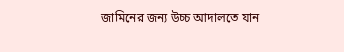জামিনের জন্য উচ্চ আদালতে যান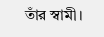তাঁর স্বামী।